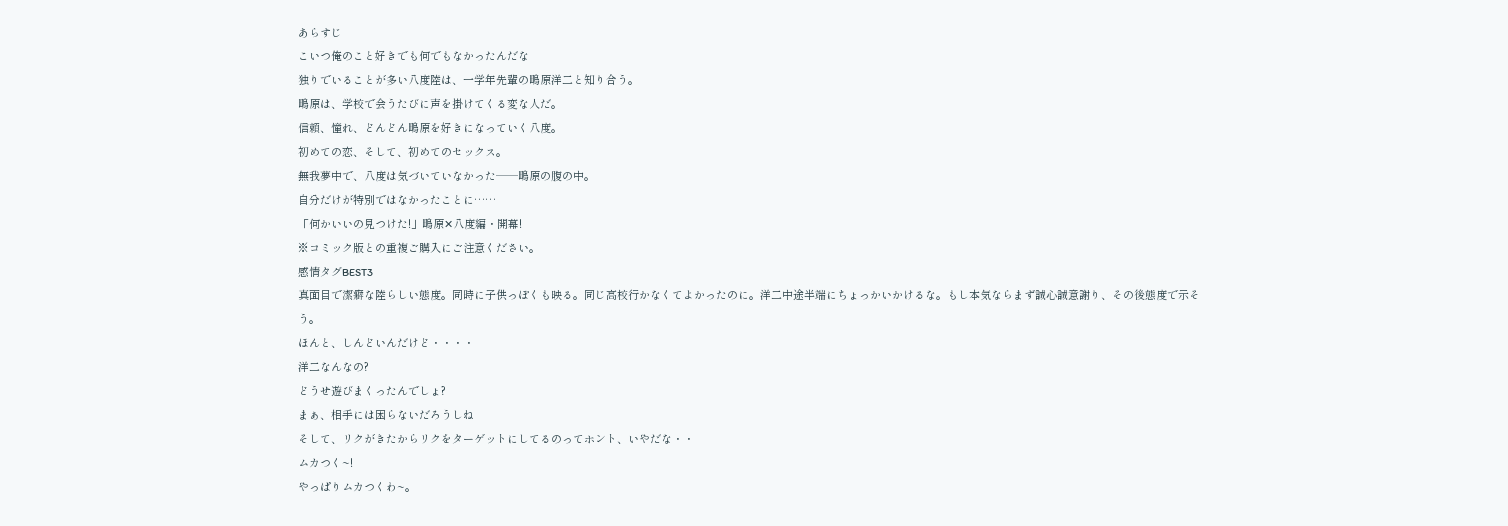あらすじ
こいつ俺のこと好きでも何でもなかったんだな
独りでいることが多い八度陸は、一学年先輩の鴫原洋二と知り合う。
鴫原は、学校で会うたびに声を掛けてくる変な人だ。
信頼、憧れ、どんどん鴫原を好きになっていく八度。
初めての恋、そして、初めてのセックス。
無我夢中で、八度は気づいていなかった──鴫原の腹の中。
自分だけが特別ではなかったことに……
「何かいいの見つけた!」鴫原✕八度編・開幕!
※コミック版との重複ご購入にご注意ください。
感情タグBEST3
真面目で潔癖な陸らしい態度。同時に子供っぽくも映る。同じ高校行かなくてよかったのに。洋二中途半端にちょっかいかけるな。もし本気ならまず誠心誠意謝り、その後態度で示そう。
ほんと、しんどいんだけど・・・・
洋二なんなの?
どうせ遊びまくったんでしょ?
まぁ、相手には困らないだろうしね
そして、リクがきたからリクをターゲットにしてるのってホント、いやだな・・
ムカつく~!
やっぱりムカつくわ~。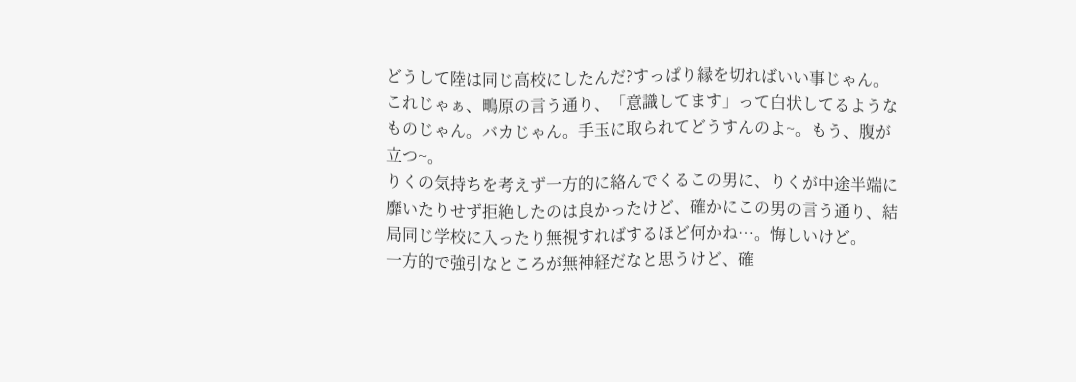どうして陸は同じ高校にしたんだ?すっぱり縁を切ればいい事じゃん。これじゃぁ、鴫原の言う通り、「意識してます」って白状してるようなものじゃん。バカじゃん。手玉に取られてどうすんのよ~。もう、腹が立つ~。
りくの気持ちを考えず一方的に絡んでくるこの男に、りくが中途半端に靡いたりせず拒絶したのは良かったけど、確かにこの男の言う通り、結局同じ学校に入ったり無視すればするほど何かね…。悔しいけど。
一方的で強引なところが無神経だなと思うけど、確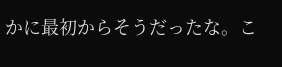かに最初からそうだったな。こ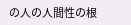の人の人間性の根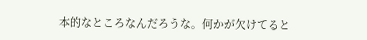本的なところなんだろうな。何かが欠けてると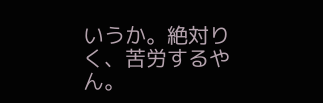いうか。絶対りく、苦労するやん。